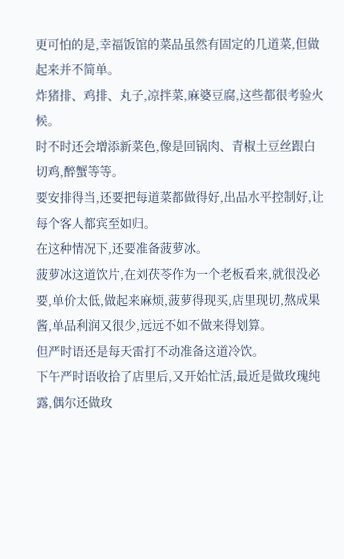更可怕的是,幸福饭馆的菜品虽然有固定的几道菜,但做起来并不简单。
炸猪排、鸡排、丸子,凉拌菜,麻婆豆腐,这些都很考验火候。
时不时还会增添新菜色,像是回锅肉、青椒土豆丝跟白切鸡,醉蟹等等。
要安排得当,还要把每道菜都做得好,出品水平控制好,让每个客人都宾至如归。
在这种情况下,还要准备菠萝冰。
菠萝冰这道饮片,在刘茯苓作为一个老板看来,就很没必要,单价太低,做起来麻烦,菠萝得现买,店里现切,熬成果酱,单品利润又很少,远远不如不做来得划算。
但严时语还是每天雷打不动准备这道冷饮。
下午严时语收拾了店里后,又开始忙活,最近是做玫瑰纯露,偶尔还做玫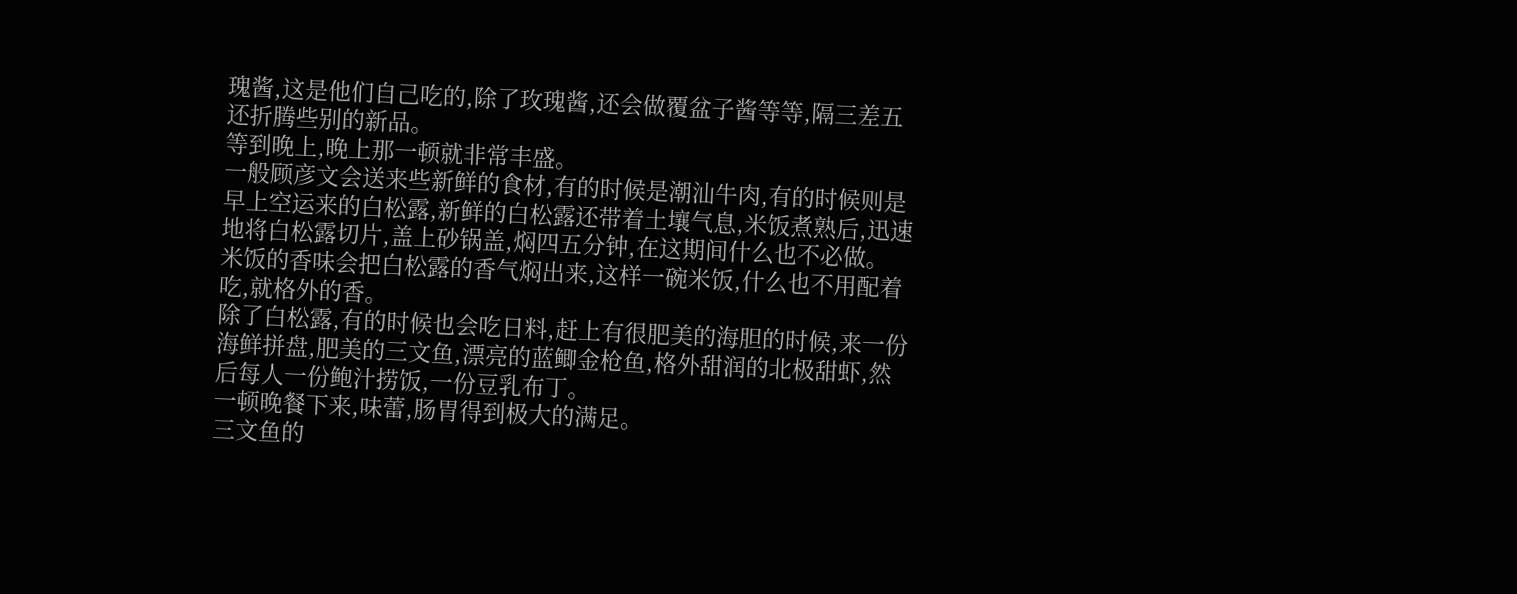瑰酱,这是他们自己吃的,除了玫瑰酱,还会做覆盆子酱等等,隔三差五还折腾些别的新品。
等到晚上,晚上那一顿就非常丰盛。
一般顾彦文会送来些新鲜的食材,有的时候是潮汕牛肉,有的时候则是早上空运来的白松露,新鲜的白松露还带着土壤气息,米饭煮熟后,迅速地将白松露切片,盖上砂锅盖,焖四五分钟,在这期间什么也不必做。
米饭的香味会把白松露的香气焖出来,这样一碗米饭,什么也不用配着吃,就格外的香。
除了白松露,有的时候也会吃日料,赶上有很肥美的海胆的时候,来一份海鲜拼盘,肥美的三文鱼,漂亮的蓝鲫金枪鱼,格外甜润的北极甜虾,然后每人一份鲍汁捞饭,一份豆乳布丁。
一顿晚餐下来,味蕾,肠胃得到极大的满足。
三文鱼的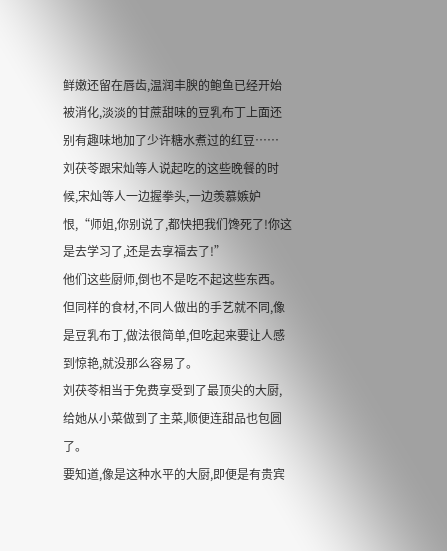鲜嫩还留在唇齿,温润丰腴的鲍鱼已经开始被消化,淡淡的甘蔗甜味的豆乳布丁上面还别有趣味地加了少许糖水煮过的红豆……
刘茯苓跟宋灿等人说起吃的这些晚餐的时候,宋灿等人一边握拳头,一边羡慕嫉妒恨,“师姐,你别说了,都快把我们馋死了!你这是去学习了,还是去享福去了!”
他们这些厨师,倒也不是吃不起这些东西。
但同样的食材,不同人做出的手艺就不同,像是豆乳布丁,做法很简单,但吃起来要让人感到惊艳,就没那么容易了。
刘茯苓相当于免费享受到了最顶尖的大厨,给她从小菜做到了主菜,顺便连甜品也包圆了。
要知道,像是这种水平的大厨,即便是有贵宾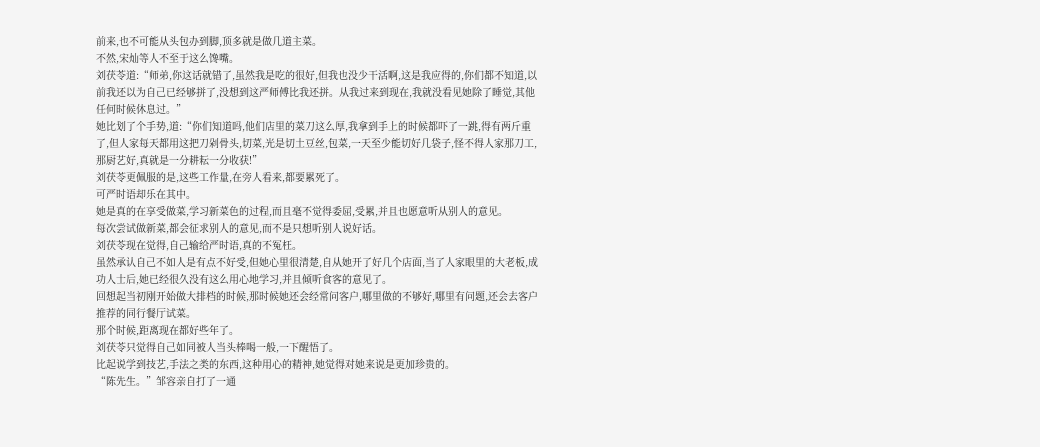前来,也不可能从头包办到脚,顶多就是做几道主菜。
不然,宋灿等人不至于这么馋嘴。
刘茯苓道:“师弟,你这话就错了,虽然我是吃的很好,但我也没少干活啊,这是我应得的,你们都不知道,以前我还以为自己已经够拼了,没想到这严师傅比我还拼。从我过来到现在,我就没看见她除了睡觉,其他任何时候休息过。”
她比划了个手势,道:“你们知道吗,他们店里的菜刀这么厚,我拿到手上的时候都吓了一跳,得有两斤重了,但人家每天都用这把刀剁骨头,切菜,光是切土豆丝,包菜,一天至少能切好几袋子,怪不得人家那刀工,那厨艺好,真就是一分耕耘一分收获!”
刘茯苓更佩服的是,这些工作量,在旁人看来,都要累死了。
可严时语却乐在其中。
她是真的在享受做菜,学习新菜色的过程,而且毫不觉得委屈,受累,并且也愿意听从别人的意见。
每次尝试做新菜,都会征求别人的意见,而不是只想听别人说好话。
刘茯苓现在觉得,自己输给严时语,真的不冤枉。
虽然承认自己不如人是有点不好受,但她心里很清楚,自从她开了好几个店面,当了人家眼里的大老板,成功人士后,她已经很久没有这么用心地学习,并且倾听食客的意见了。
回想起当初刚开始做大排档的时候,那时候她还会经常问客户,哪里做的不够好,哪里有问题,还会去客户推荐的同行餐厅试菜。
那个时候,距离现在都好些年了。
刘茯苓只觉得自己如同被人当头棒喝一般,一下醒悟了。
比起说学到技艺,手法之类的东西,这种用心的精神,她觉得对她来说是更加珍贵的。
“陈先生。”邹容亲自打了一通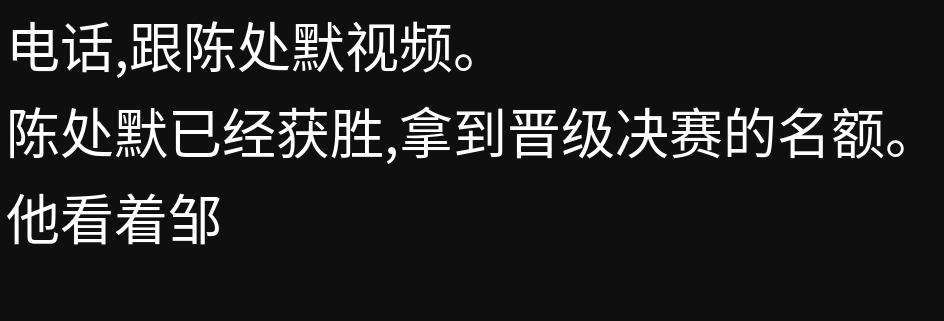电话,跟陈处默视频。
陈处默已经获胜,拿到晋级决赛的名额。
他看着邹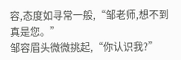容,态度如寻常一般,“邹老师,想不到真是您。”
邹容眉头微微挑起,“你认识我?”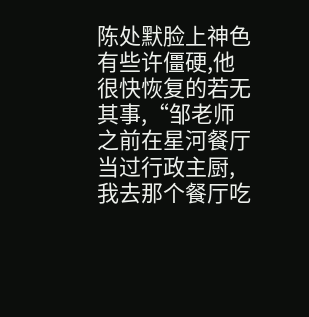陈处默脸上神色有些许僵硬,他很快恢复的若无其事,“邹老师之前在星河餐厅当过行政主厨,我去那个餐厅吃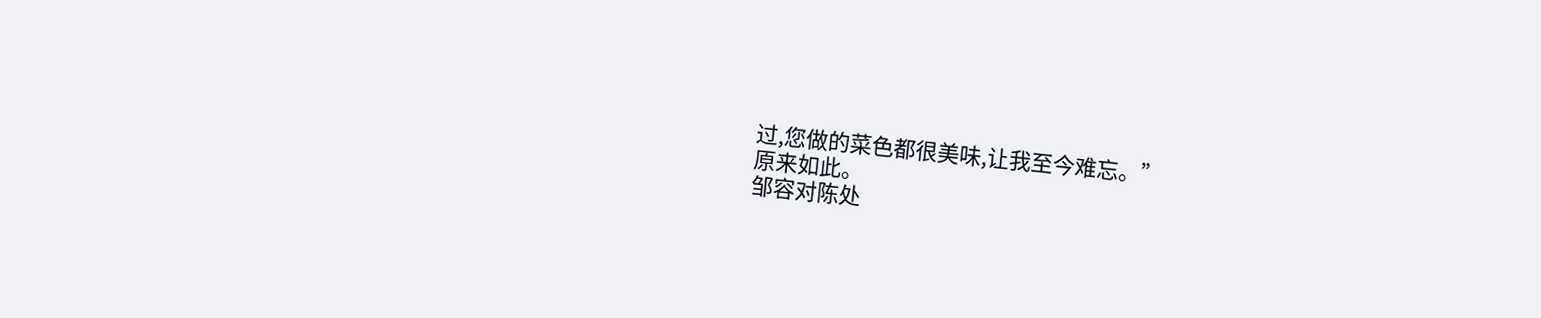过,您做的菜色都很美味,让我至今难忘。”
原来如此。
邹容对陈处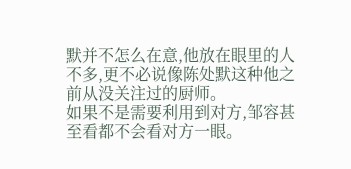默并不怎么在意,他放在眼里的人不多,更不必说像陈处默这种他之前从没关注过的厨师。
如果不是需要利用到对方,邹容甚至看都不会看对方一眼。